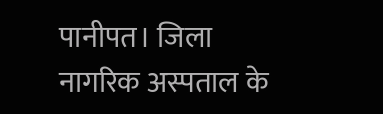पानीपत। जिला नागरिक अस्पताल के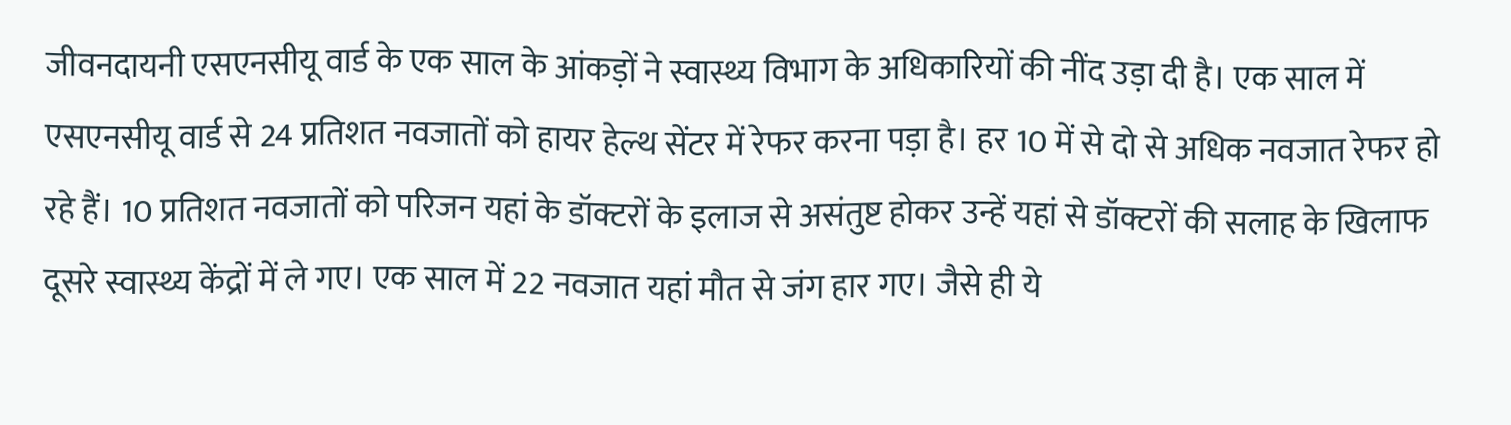जीवनदायनी एसएनसीयू वार्ड के एक साल के आंकड़ों ने स्वास्थ्य विभाग के अधिकारियों की नींद उड़ा दी है। एक साल में एसएनसीयू वार्ड से 24 प्रतिशत नवजातों को हायर हेल्थ सेंटर में रेफर करना पड़ा है। हर 10 में से दो से अधिक नवजात रेफर हो रहे हैं। 10 प्रतिशत नवजातों को परिजन यहां के डॉक्टरों के इलाज से असंतुष्ट होकर उन्हें यहां से डॉक्टरों की सलाह के खिलाफ दूसरे स्वास्थ्य केंद्रों में ले गए। एक साल में 22 नवजात यहां मौत से जंग हार गए। जैसे ही ये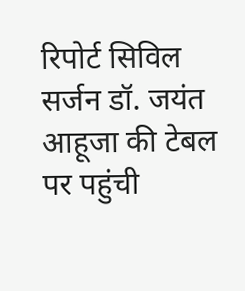रिपोर्ट सिविल सर्जन डॉ. जयंत आहूजा की टेबल पर पहुंची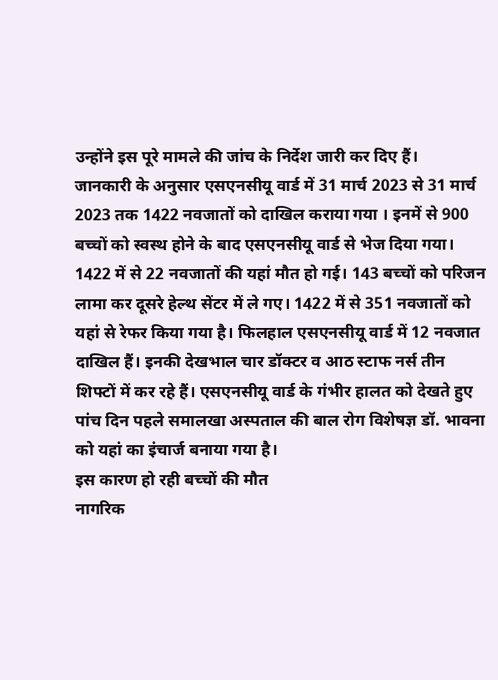उन्होंने इस पूरे मामले की जांच के निर्देश जारी कर दिए हैं।
जानकारी के अनुसार एसएनसीयू वार्ड में 31 मार्च 2023 से 31 मार्च 2023 तक 1422 नवजातों को दाखिल कराया गया । इनमें से 900 बच्चों को स्वस्थ होने के बाद एसएनसीयू वार्ड से भेज दिया गया। 1422 में से 22 नवजातों की यहां मौत हो गई। 143 बच्चों को परिजन लामा कर दूसरे हेल्थ सेंटर में ले गए। 1422 में से 351 नवजातों को यहां से रेफर किया गया है। फिलहाल एसएनसीयू वार्ड में 12 नवजात दाखिल हैं। इनकी देखभाल चार डॉक्टर व आठ स्टाफ नर्स तीन शिफ्टों में कर रहे हैं। एसएनसीयू वार्ड के गंभीर हालत को देखते हुए पांच दिन पहले समालखा अस्पताल की बाल रोग विशेषज्ञ डॉ. भावना को यहां का इंचार्ज बनाया गया है।
इस कारण हो रही बच्चों की मौत
नागरिक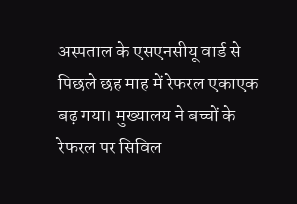अस्पताल के एसएनसीयू वार्ड से पिछले छह माह में रेफरल एकाएक बढ़ गया। मुख्यालय ने बच्चों के रेफरल पर सिविल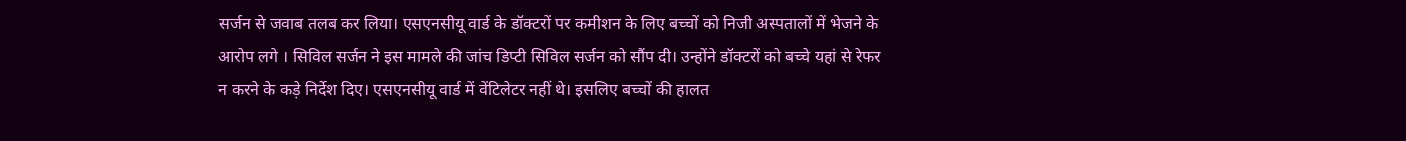सर्जन से जवाब तलब कर लिया। एसएनसीयू वार्ड के डॉक्टरों पर कमीशन के लिए बच्चों को निजी अस्पतालों में भेजने के आरोप लगे । सिविल सर्जन ने इस मामले की जांच डिप्टी सिविल सर्जन को सौंप दी। उन्होंने डॉक्टरों को बच्चे यहां से रेफर न करने के कड़े निर्देश दिए। एसएनसीयू वार्ड में वेंटिलेटर नहीं थे। इसलिए बच्चों की हालत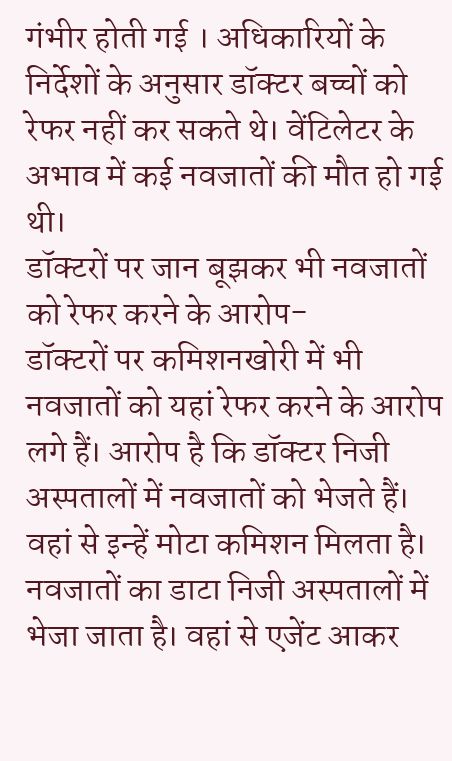गंभीर होती गई । अधिकारियों के निर्देशों के अनुसार डॉक्टर बच्चों को रेफर नहीं कर सकते थे। वेंटिलेटर के अभाव में कई नवजातों की मौत हो गई थी।
डॉक्टरों पर जान बूझकर भी नवजातों को रेफर करने के आरोप-
डॉक्टरों पर कमिशनखोरी में भी नवजातों को यहां रेफर करने के आरोप लगे हैं। आरोप है कि डॉक्टर निजी अस्पतालों में नवजातों को भेजते हैं। वहां से इन्हें मोटा कमिशन मिलता है। नवजातों का डाटा निजी अस्पतालों में भेजा जाता है। वहां से एजेंट आकर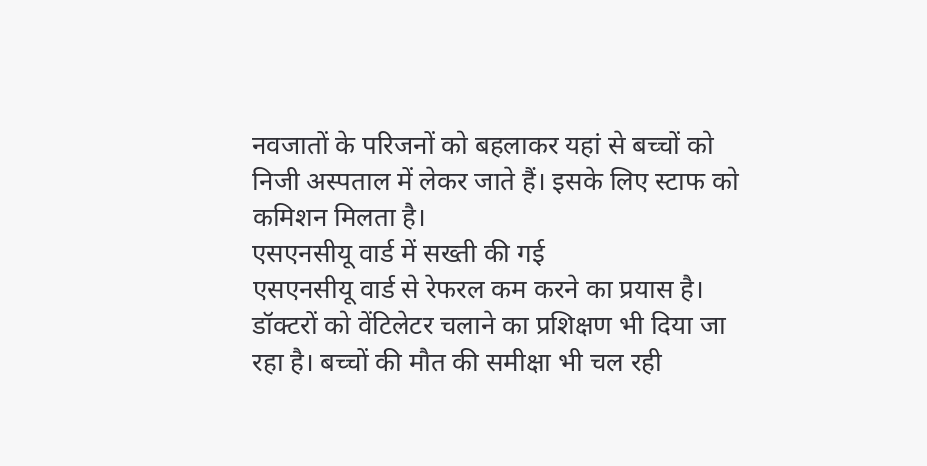नवजातों के परिजनों को बहलाकर यहां से बच्चों को निजी अस्पताल में लेकर जाते हैं। इसके लिए स्टाफ को कमिशन मिलता है।
एसएनसीयू वार्ड में सख्ती की गई
एसएनसीयू वार्ड से रेफरल कम करने का प्रयास है। डॉक्टरों को वेंटिलेटर चलाने का प्रशिक्षण भी दिया जा रहा है। बच्चों की मौत की समीक्षा भी चल रही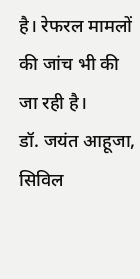है। रेफरल मामलों की जांच भी की जा रही है।
डॉ. जयंत आहूजा, सिविल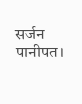सर्जन पानीपत।